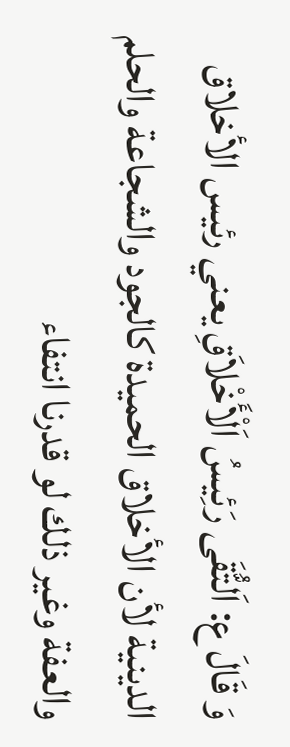وَ قَالَ ع: اَلتُّقَى رَئِيسُ اَلْأَخْلاَقِ يعني رئيس الأخلاق الدينية لأن الأخلاق الحميدة كالجود والشجاعة والحلم والعفة وغير ذلك لو قدرنا انتفاء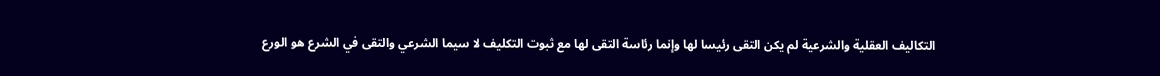التكاليف العقلية والشرعية لم يكن التقى رئيسا لها وإنما رئاسة التقى لها مع ثبوت التكليف لا سيما الشرعي والتقى في الشرع هو الورع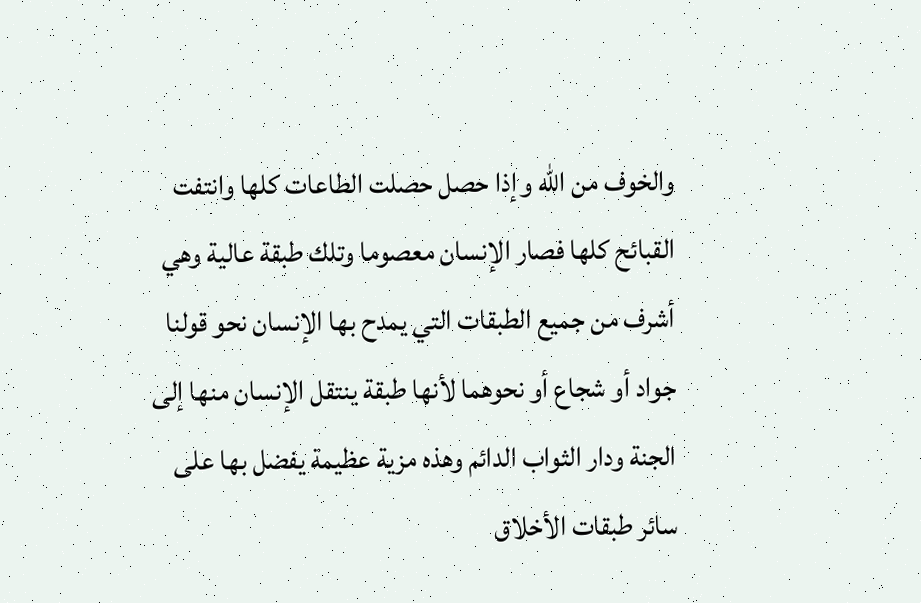والخوف من الله وإذا حصل حصلت الطاعات كلها وانتفت القبائح كلها فصار الإنسان معصوما وتلك طبقة عالية وهي أشرف من جميع الطبقات التي يمدح بها الإنسان نحو قولنا جواد أو شجاع أو نحوهما لأنها طبقة ينتقل الإنسان منها إلى الجنة ودار الثواب الدائم وهذه مزية عظيمة يفضل بها على سائر طبقات الأخلاق